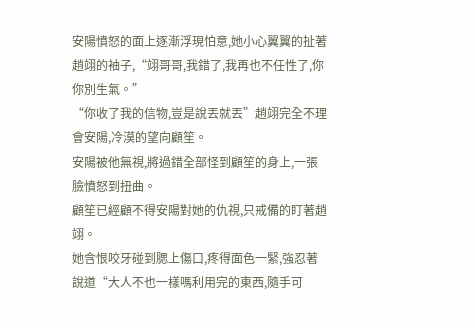安陽憤怒的面上逐漸浮現怕意,她小心翼翼的扯著趙翊的袖子,“翊哥哥,我錯了,我再也不任性了,你你別生氣。”
“你收了我的信物,豈是說丟就丟”趙翊完全不理會安陽,冷漠的望向顧笙。
安陽被他無視,將過錯全部怪到顧笙的身上,一張臉憤怒到扭曲。
顧笙已經顧不得安陽對她的仇視,只戒備的盯著趙翊。
她含恨咬牙碰到腮上傷口,疼得面色一緊,強忍著說道“大人不也一樣嗎利用完的東西,隨手可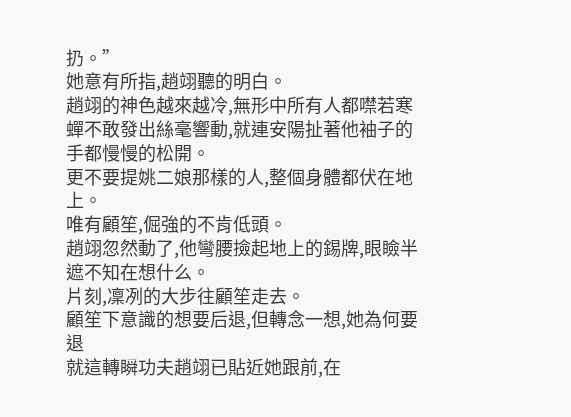扔。”
她意有所指,趙翊聽的明白。
趙翊的神色越來越冷,無形中所有人都噤若寒蟬不敢發出絲毫響動,就連安陽扯著他袖子的手都慢慢的松開。
更不要提姚二娘那樣的人,整個身體都伏在地上。
唯有顧笙,倔強的不肯低頭。
趙翊忽然動了,他彎腰撿起地上的錫牌,眼瞼半遮不知在想什么。
片刻,凜冽的大步往顧笙走去。
顧笙下意識的想要后退,但轉念一想,她為何要退
就這轉瞬功夫趙翊已貼近她跟前,在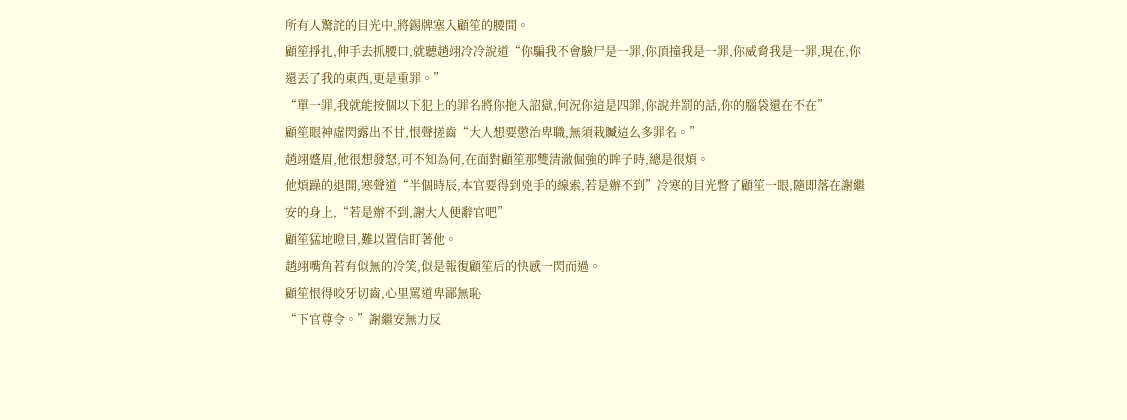所有人驚詫的目光中,將錫牌塞入顧笙的腰間。
顧笙掙扎,伸手去抓腰口,就聽趙翊冷冷說道“你騙我不會驗尸是一罪,你頂撞我是一罪,你威脅我是一罪,現在,你還丟了我的東西,更是重罪。”
“單一罪,我就能按個以下犯上的罪名將你拖入詔獄,何況你這是四罪,你說并罰的話,你的腦袋還在不在”
顧笙眼神虛閃露出不甘,恨聲搓齒“大人想要懲治卑職,無須栽贓這么多罪名。”
趙翊蹙眉,他很想發怒,可不知為何,在面對顧笙那雙清澈倔強的眸子時,總是很煩。
他煩躁的退開,寒聲道“半個時辰,本官要得到兇手的線索,若是辦不到”冷寒的目光瞥了顧笙一眼,隨即落在謝繼安的身上,“若是辦不到,謝大人便辭官吧”
顧笙猛地瞪目,難以置信盯著他。
趙翊嘴角若有似無的冷笑,似是報復顧笙后的快感一閃而過。
顧笙恨得咬牙切齒,心里罵道卑鄙無恥
“下官尊令。”謝繼安無力反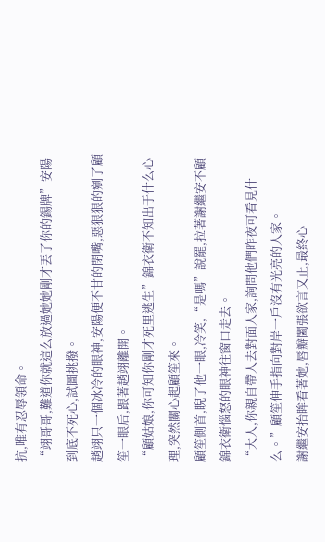抗,唯有忍辱領命。
“翊哥哥,難道你就這么放過她她剛才丟了你的錫牌”安陽到底不死心,試圖挑撥。
趙翊只一個冰冷的眼神,安陽便不甘的閉嘴,惡狠狠的剜了顧笙一眼后,跟著趙翊離開。
“顧姑娘,你可知你剛才死里逃生”錦衣衛不知出于什么心理,突然關心起顧笙來。
顧笙側首,睨了他一眼,冷笑,“是嗎”說罷,拉著謝繼安不顧錦衣衛惱怒的眼神往窗口走去。
“大人,你親自帶人去對面人家,詢問他們昨夜可看見什么。”顧笙伸手指向對岸一戶沒有光亮的人家。
謝繼安抬眸看著她,唇瓣闔張欲言又止,最終心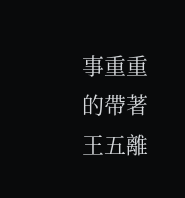事重重的帶著王五離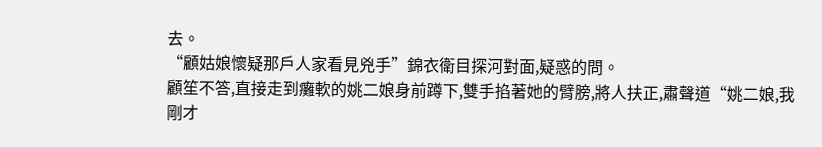去。
“顧姑娘懷疑那戶人家看見兇手”錦衣衛目探河對面,疑惑的問。
顧笙不答,直接走到癱軟的姚二娘身前蹲下,雙手掐著她的臂膀,將人扶正,肅聲道“姚二娘,我剛才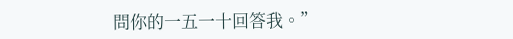問你的一五一十回答我。”